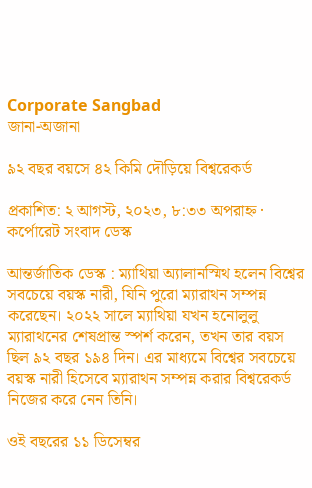Corporate Sangbad
জানা-অজানা

৯২ বছর বয়সে ৪২ কিমি দৌড়িয়ে বিশ্বরেকর্ড

প্রকাশিত: ২ আগস্ট, ২০২৩, ৮:৩৩ অপরাহ্ন · কর্পোরেট সংবাদ ডেস্ক

আন্তর্জাতিক ডেস্ক : ম্যাথিয়া অ্যালানস্মিথ হলেন বিশ্বের সবচেয়ে বয়স্ক নারী, যিনি পুরো ম্যারাথন সম্পন্ন করেছেন। ২০২২ সালে ম্যাথিয়া যখন হনোলুলু ম্যারাথনের শেষপ্রান্ত স্পর্শ করেন, তখন তার বয়স ছিল ৯২ বছর ১৯৪ দিন। এর মাধ্যমে বিশ্বের সবচেয়ে বয়স্ক নারী হিসেবে ম্যারাথন সম্পন্ন করার বিশ্বরেকর্ড নিজের করে নেন তিনি।

ওই বছরের ১১ ডিসেম্বর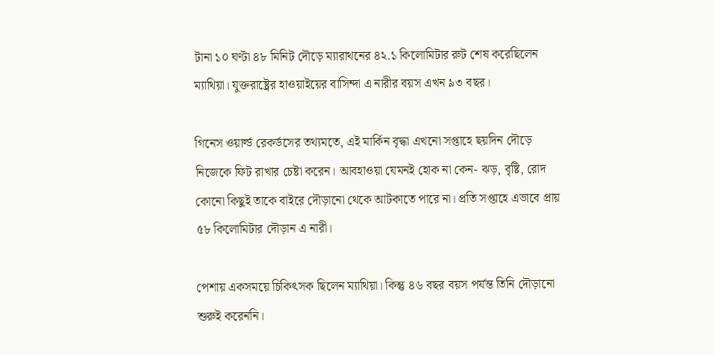টানা ১০ ঘণ্টা ৪৮ মিনিট দৌড়ে ম্যারাথনের ৪২.১ কিলোমিটার রুট শেষ করেছিলেন ম্যাথিয়া। যুক্তরাষ্ট্রের হাওয়াইয়ের বাসিন্দা এ নারীর বয়স এখন ৯৩ বছর।

গিনেস ওয়ার্ল্ড রেকর্ডসের তথ্যমতে, এই মার্কিন বৃদ্ধা এখনো সপ্তাহে ছয়দিন দৌড়ে নিজেকে ফিট রাখার চেষ্টা করেন। আবহাওয়া যেমনই হোক না কেন- ঝড়, বৃষ্টি, রোদ কোনো কিছুই তাকে বাইরে দৌড়ানো থেকে আটকাতে পারে না। প্রতি সপ্তাহে এভাবে প্রায় ৫৮ কিলোমিটার দৌড়ান এ নারী।

পেশায় একসময়ে চিকিৎসক ছিলেন ম্যাথিয়া। কিন্তু ৪৬ বছর বয়স পর্যন্ত তিনি দৌড়ানো শুরুই করেননি।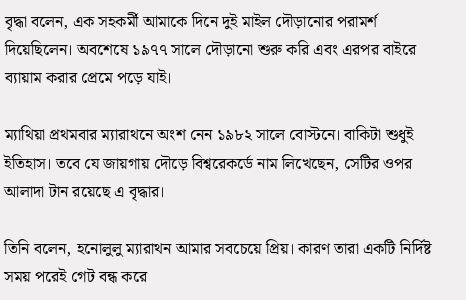বৃদ্ধা বলেন, এক সহকর্মী আমাকে দিনে দুই মাইল দৌড়ানোর পরামর্শ দিয়েছিলেন। অবশেষে ১৯৭৭ সালে দৌড়ানো শুরু করি এবং এরপর বাইরে ব্যায়াম করার প্রেমে পড়ে যাই।

ম্যাথিয়া প্রথমবার ম্যারাথনে অংশ নেন ১৯৮২ সালে বোস্টনে। বাকিটা শুধুই ইতিহাস। তবে যে জায়গায় দৌড়ে বিশ্বরেকর্ডে নাম লিখেছেন, সেটির ওপর আলাদা টান রয়েছে এ বৃদ্ধার।

তিনি বলেন, হনোলুলু ম্যারাথন আমার সবচেয়ে প্রিয়। কারণ তারা একটি নির্দিষ্ট সময় পরেই গেট বন্ধ করে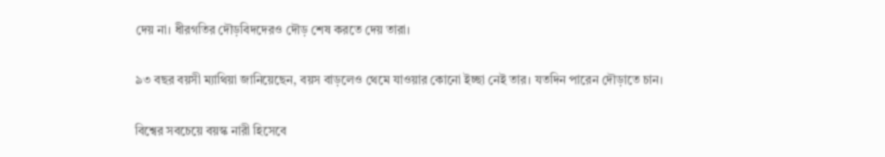দেয় না। ধীরগতির দৌড়বিদদেরও দৌড় শেষ করতে দেয় তারা।

৯৩ বছর বয়সী ম্যাথিয়া জানিয়েছেন, বয়স বাড়লেও থেমে যাওয়ার কোনো ইচ্ছা নেই তার। যতদিন পারেন দৌড়াতে চান।

বিশ্বের সবচেয়ে বয়স্ক নারী হিসেবে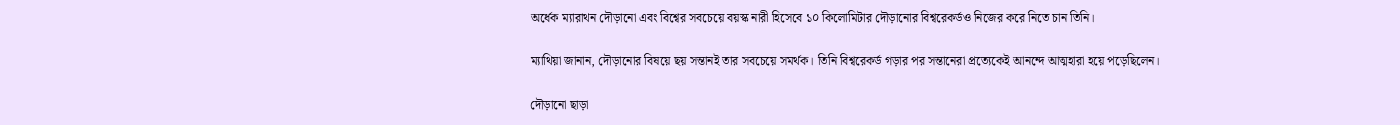অর্ধেক ম্যারাথন দৌড়ানো এবং বিশ্বের সবচেয়ে বয়স্ক নারী হিসেবে ১০ কিলোমিটার দৌড়ানোর বিশ্বরেকর্ডও নিজের করে নিতে চান তিনি।

ম্যাথিয়া জানান, দৌড়ানোর বিষয়ে ছয় সন্তানই তার সবচেয়ে সমর্থক। তিনি বিশ্বরেকর্ড গড়ার পর সন্তানেরা প্রত্যেকেই আনন্দে আত্মহারা হয়ে পড়েছিলেন।

দৌড়ানো ছাড়া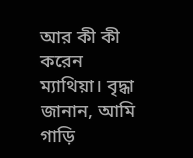আর কী কী করেন ম্যাথিয়া। বৃদ্ধা জানান, আমি গাড়ি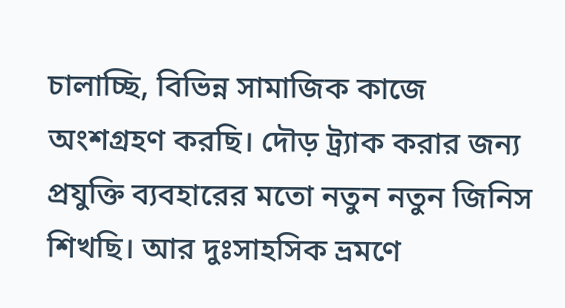চালাচ্ছি, বিভিন্ন সামাজিক কাজে অংশগ্রহণ করছি। দৌড় ট্র্যাক করার জন্য প্রযুক্তি ব্যবহারের মতো নতুন নতুন জিনিস শিখছি। আর দুঃসাহসিক ভ্রমণে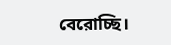বেরোচ্ছি।